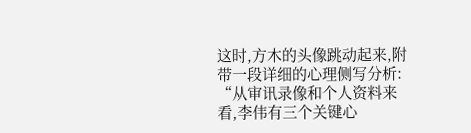这时,方木的头像跳动起来,附带一段详细的心理侧写分析:
“从审讯录像和个人资料来看,李伟有三个关键心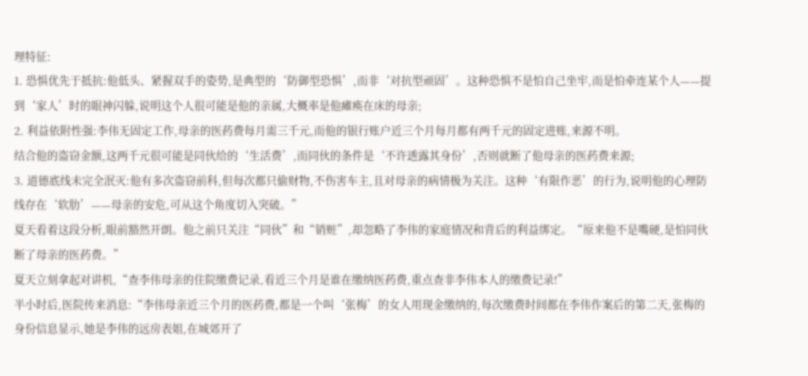理特征:
1. 恐惧优先于抵抗:他低头、紧握双手的姿势,是典型的‘防御型恐惧’,而非‘对抗型顽固’。这种恐惧不是怕自己坐牢,而是怕牵连某个人——提到‘家人’时的眼神闪躲,说明这个人很可能是他的亲属,大概率是他瘫痪在床的母亲;
2. 利益依附性强:李伟无固定工作,母亲的医药费每月需三千元,而他的银行账户近三个月每月都有两千元的固定进账,来源不明。
结合他的盗窃金额,这两千元很可能是同伙给的‘生活费’,而同伙的条件是‘不许透露其身份’,否则就断了他母亲的医药费来源;
3. 道德底线未完全泯灭:他有多次盗窃前科,但每次都只偷财物,不伤害车主,且对母亲的病情极为关注。这种‘有限作恶’的行为,说明他的心理防线存在‘软肋’——母亲的安危,可从这个角度切入突破。”
夏天看着这段分析,眼前豁然开朗。他之前只关注“同伙”和“销赃”,却忽略了李伟的家庭情况和背后的利益绑定。“原来他不是嘴硬,是怕同伙断了母亲的医药费。”
夏天立刻拿起对讲机,“查李伟母亲的住院缴费记录,看近三个月是谁在缴纳医药费,重点查非李伟本人的缴费记录!”
半小时后,医院传来消息:“李伟母亲近三个月的医药费,都是一个叫‘张梅’的女人用现金缴纳的,每次缴费时间都在李伟作案后的第二天,张梅的身份信息显示,她是李伟的远房表姐,在城郊开了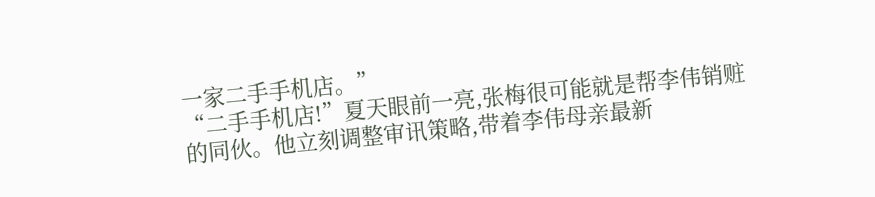一家二手手机店。”
“二手手机店!”夏天眼前一亮,张梅很可能就是帮李伟销赃的同伙。他立刻调整审讯策略,带着李伟母亲最新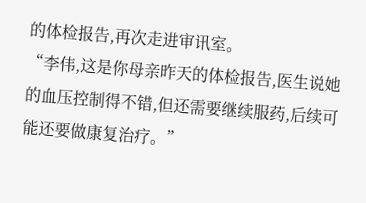的体检报告,再次走进审讯室。
“李伟,这是你母亲昨天的体检报告,医生说她的血压控制得不错,但还需要继续服药,后续可能还要做康复治疗。”